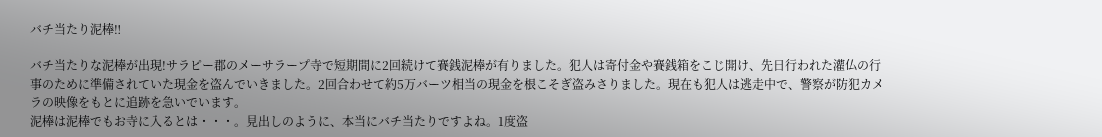バチ当たり泥棒‼

バチ当たりな泥棒が出現!サラピー郡のメーサラープ寺で短期間に2回続けて賽銭泥棒が有りました。犯人は寄付金や賽銭箱をこじ開け、先日行われた灌仏の行事のために準備されていた現金を盗んでいきました。2回合わせて約5万バーツ相当の現金を根こそぎ盗みさりました。現在も犯人は逃走中で、警察が防犯カメラの映像をもとに追跡を急いでいます。
泥棒は泥棒でもお寺に入るとは・・・。見出しのように、本当にバチ当たりですよね。1度盗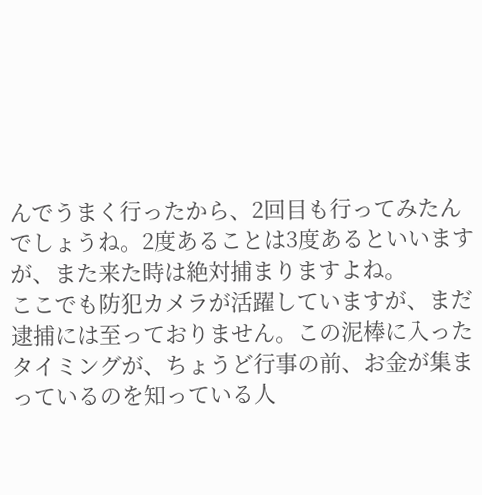んでうまく行ったから、2回目も行ってみたんでしょうね。2度あることは3度あるといいますが、また来た時は絶対捕まりますよね。
ここでも防犯カメラが活躍していますが、まだ逮捕には至っておりません。この泥棒に入ったタイミングが、ちょうど行事の前、お金が集まっているのを知っている人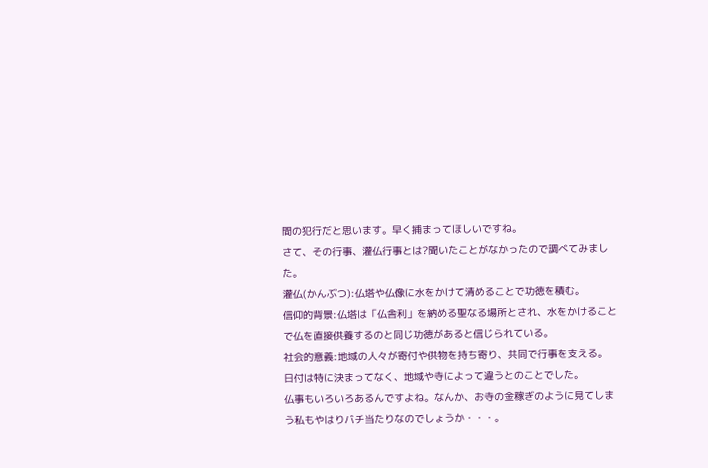間の犯行だと思います。早く捕まってほしいですね。
さて、その行事、灌仏行事とは?聞いたことがなかったので調べてみました。
灌仏(かんぶつ):仏塔や仏像に水をかけて清めることで功徳を積む。
信仰的背景:仏塔は「仏舎利」を納める聖なる場所とされ、水をかけることで仏を直接供養するのと同じ功徳があると信じられている。
社会的意義:地域の人々が寄付や供物を持ち寄り、共同で行事を支える。
日付は特に決まってなく、地域や寺によって違うとのことでした。
仏事もいろいろあるんですよね。なんか、お寺の金稼ぎのように見てしまう私もやはりバチ当たりなのでしょうか・・・。